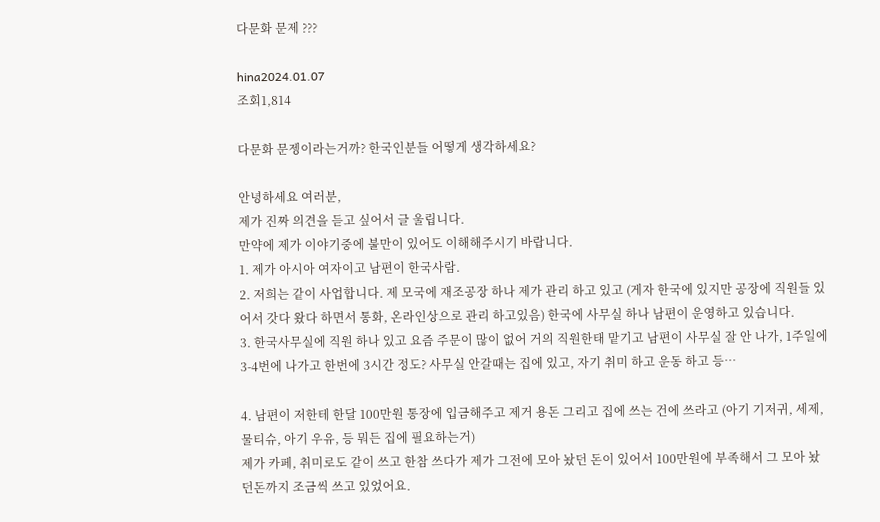다문화 문제 ???

hina2024.01.07
조회1,814

다문화 문젱이라는거까? 한국인분들 어떻게 생각하세요?

안녕하세요 여러분,
제가 진짜 의견을 듣고 싶어서 글 울립니다.
만약에 제가 이야기중에 불만이 있어도 이해해주시기 바랍니다.
1. 제가 아시아 여자이고 남편이 한국사람.
2. 저희는 같이 사업합니다. 제 모국에 재조공장 하나 제가 관리 하고 있고 (게자 한국에 있지만 공장에 직원들 있어서 갓다 왔다 하면서 통화, 온라인상으로 관리 하고있음) 한국에 사무실 하나 남편이 운영하고 있습니다.
3. 한국사무실에 직원 하나 있고 요즘 주문이 많이 없어 거의 직원한태 맡기고 남편이 사무실 잘 안 나가, 1주일에 3-4번에 나가고 한번에 3시간 정도? 사무실 안갈때는 집에 있고, 자기 취미 하고 운동 하고 등…

4. 남편이 저한테 한달 100만원 통장에 입금해주고 제거 용돈 그리고 집에 쓰는 건에 쓰라고 (아기 기저귀, 세제, 물티슈, 아기 우유, 등 뭐든 집에 필요하는거)
제가 카페, 취미로도 같이 쓰고 한참 쓰다가 제가 그전에 모아 놨던 돈이 있어서 100만원에 부족해서 그 모아 놨던돈까지 조금씩 쓰고 있었어요.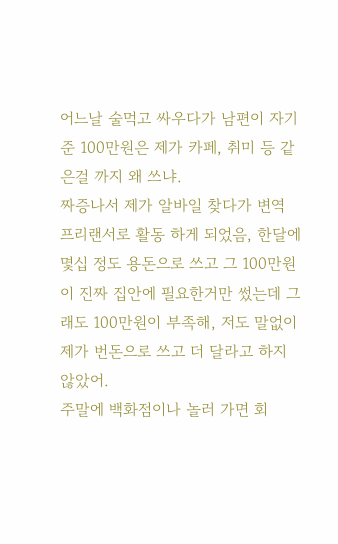어느날 술먹고 싸우다가 남편이 자기 준 100만원은 제가 카페, 취미 등 같은걸 까지 왜 쓰냐.
짜증나서 제가 알바일 찾다가 변역 프리랜서로 활동 하게 되었음, 한달에 몇십 정도 용돈으로 쓰고 그 100만원이 진짜 집안에 필요한거만 썼는데 그래도 100만원이 부족해, 저도 말없이 제가 번돈으로 쓰고 더 달라고 하지 않았어.
주말에 백화점이나 놀러 가면 회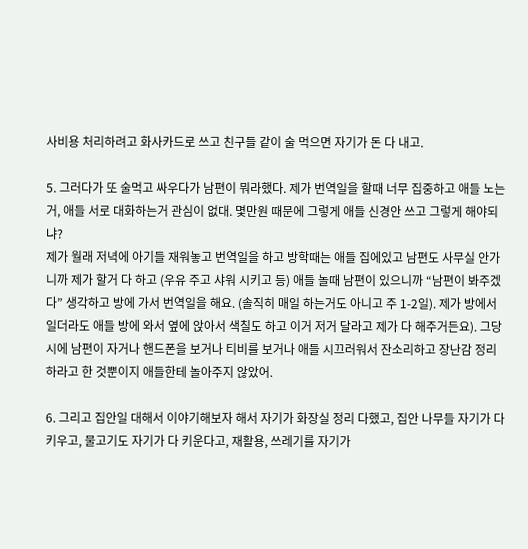사비용 처리하려고 화사카드로 쓰고 친구들 같이 술 먹으면 자기가 돈 다 내고.

5. 그러다가 또 술먹고 싸우다가 남편이 뭐라했다. 제가 번역일을 할때 너무 집중하고 애들 노는거, 애들 서로 대화하는거 관심이 없대. 몇만원 때문에 그렇게 애들 신경안 쓰고 그렇게 해야되냐?
제가 월래 저녁에 아기들 재워놓고 번역일을 하고 방학때는 애들 집에있고 남편도 사무실 안가니까 제가 할거 다 하고 (우유 주고 샤워 시키고 등) 애들 놀때 남편이 있으니까 “남편이 봐주겠다” 생각하고 방에 가서 번역일을 해요. (솔직히 매일 하는거도 아니고 주 1-2일). 제가 방에서 일더라도 애들 방에 와서 옆에 앉아서 색칠도 하고 이거 저거 달라고 제가 다 해주거든요). 그당시에 남편이 자거나 핸드폰을 보거나 티비를 보거나 애들 시끄러워서 잔소리하고 장난감 정리하라고 한 것뿐이지 애들한테 놀아주지 않았어.

6. 그리고 집안일 대해서 이야기해보자 해서 자기가 화장실 정리 다했고, 집안 나무들 자기가 다 키우고, 물고기도 자기가 다 키운다고, 재활용, 쓰레기를 자기가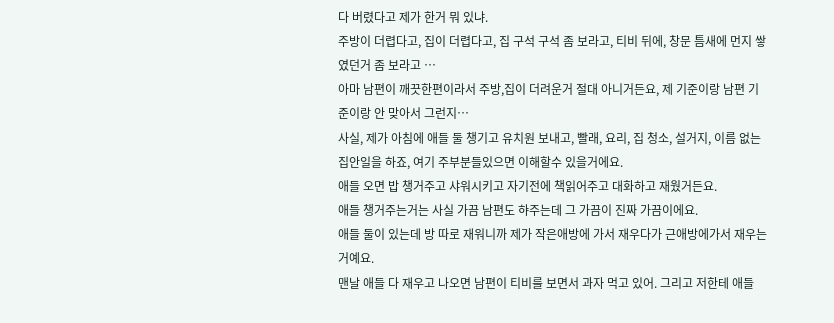다 버렸다고 제가 한거 뭐 있냐.
주방이 더렵다고, 집이 더렵다고, 집 구석 구석 좀 보라고, 티비 뒤에, 창문 틈새에 먼지 쌓였던거 좀 보라고 …
아마 남편이 깨끗한편이라서 주방,집이 더려운거 절대 아니거든요, 제 기준이랑 남편 기준이랑 안 맞아서 그런지…
사실, 제가 아침에 애들 둘 챙기고 유치원 보내고, 빨래, 요리, 집 청소, 설거지, 이름 없는 집안일을 하죠, 여기 주부분들있으면 이해할수 있을거에요.
애들 오면 밥 챙거주고 샤워시키고 자기전에 책읽어주고 대화하고 재웠거든요.
애들 챙거주는거는 사실 가끔 남편도 햐주는데 그 가끔이 진짜 가끔이에요.
애들 둘이 있는데 방 따로 재워니까 제가 작은애방에 가서 재우다가 근애방에가서 재우는거예요.
맨날 애들 다 재우고 나오면 남편이 티비를 보면서 과자 먹고 있어. 그리고 저한테 애들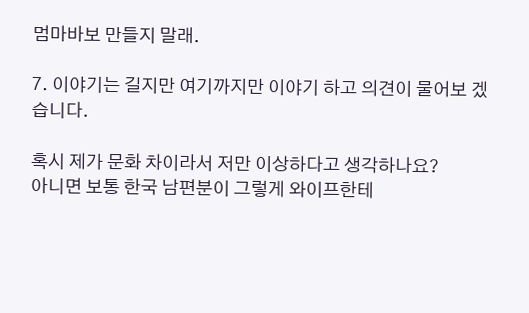멈마바보 만들지 말래.

7. 이야기는 길지만 여기까지만 이야기 하고 의견이 물어보 겠습니다.

혹시 제가 문화 차이라서 저만 이상하다고 생각하나요?
아니면 보통 한국 남편분이 그렇게 와이프한테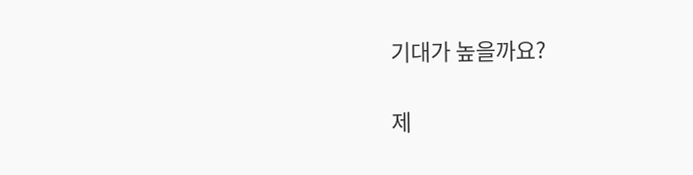기대가 높을까요?

제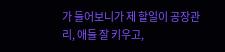가 들어보니가 제 할일이 공장관리, 애들 잘 키우고,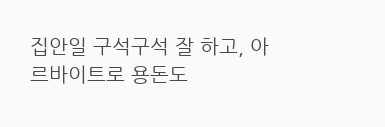집안일 구석구석 잘 하고, 아르바이트로 용돈도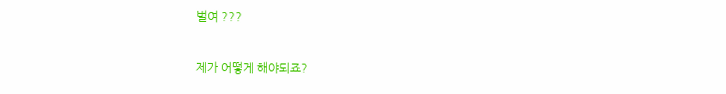벌여 ???

제가 어떻게 해야되죠?